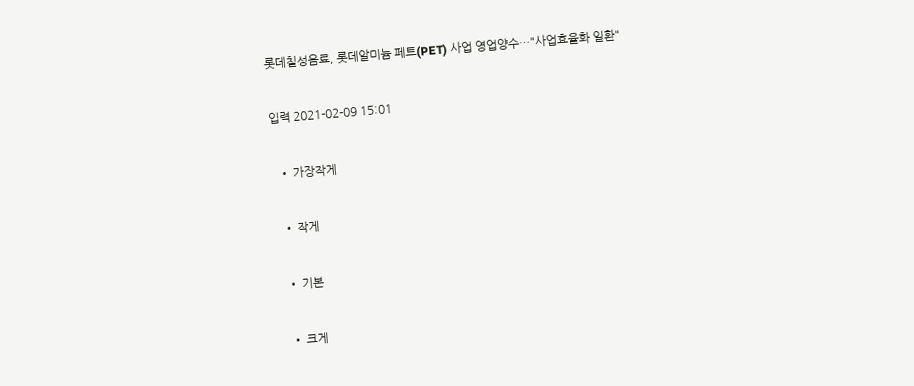롯데칠성음료, 롯데알미늄 페트(PET) 사업 영업양수…"사업효율화 일환"

입력 2021-02-09 15:01

  • 가장작게

  • 작게

  • 기본

  • 크게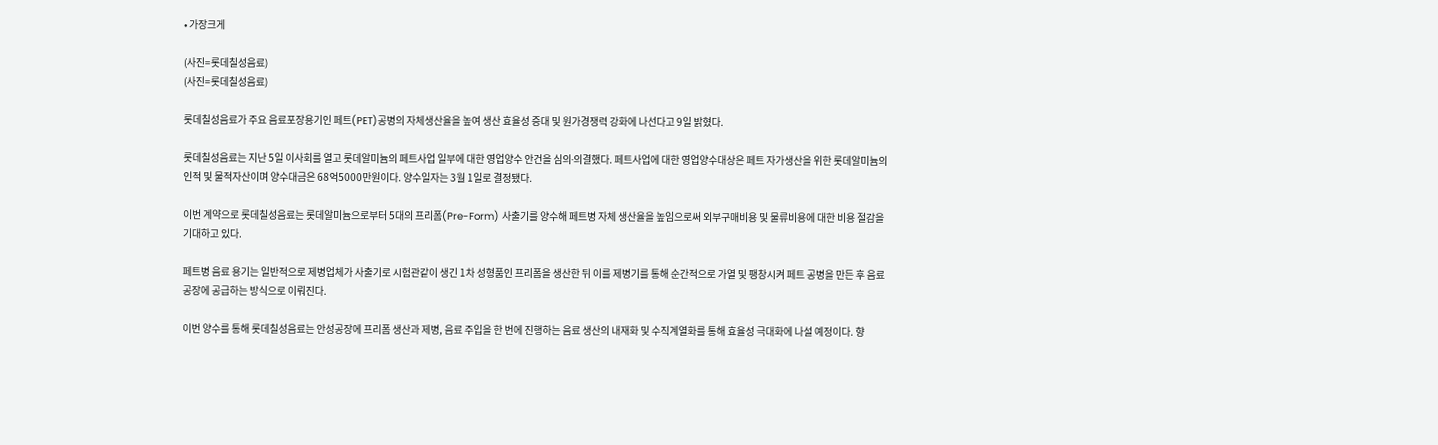• 가장크게

(사진=롯데칠성음료)
(사진=롯데칠성음료)

롯데칠성음료가 주요 음료포장용기인 페트(PET)공병의 자체생산율을 높여 생산 효율성 증대 및 원가경쟁력 강화에 나선다고 9일 밝혔다.

롯데칠성음료는 지난 5일 이사회를 열고 롯데알미늄의 페트사업 일부에 대한 영업양수 안건을 심의∙의결했다. 페트사업에 대한 영업양수대상은 페트 자가생산을 위한 롯데알미늄의 인적 및 물적자산이며 양수대금은 68억5000만원이다. 양수일자는 3월 1일로 결정됐다.

이번 계약으로 롯데칠성음료는 롯데알미늄으로부터 5대의 프리폼(Pre-Form) 사출기를 양수해 페트병 자체 생산율을 높임으로써 외부구매비용 및 물류비용에 대한 비용 절감을 기대하고 있다.

페트병 음료 용기는 일반적으로 제병업체가 사출기로 시험관같이 생긴 1차 성형품인 프리폼을 생산한 뒤 이를 제병기를 통해 순간적으로 가열 및 팽창시켜 페트 공병을 만든 후 음료 공장에 공급하는 방식으로 이뤄진다.

이번 양수를 통해 롯데칠성음료는 안성공장에 프리폼 생산과 제병, 음료 주입을 한 번에 진행하는 음료 생산의 내재화 및 수직계열화를 통해 효율성 극대화에 나설 예정이다. 향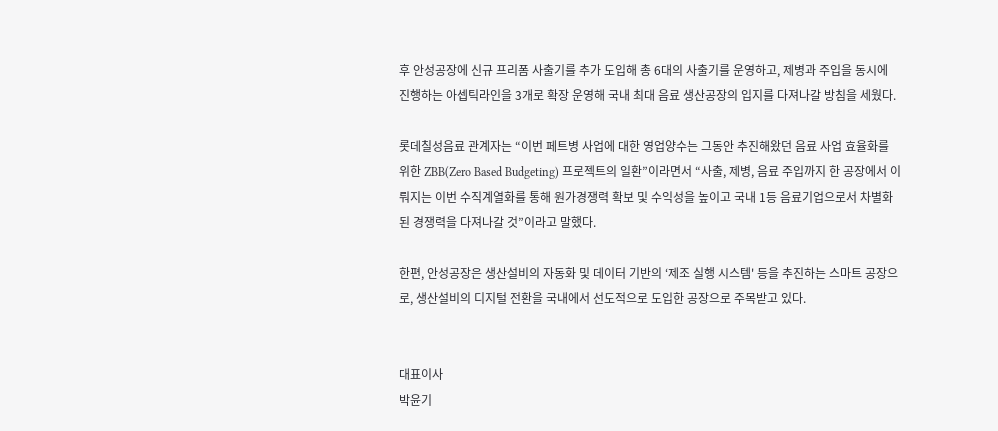후 안성공장에 신규 프리폼 사출기를 추가 도입해 총 6대의 사출기를 운영하고, 제병과 주입을 동시에 진행하는 아셉틱라인을 3개로 확장 운영해 국내 최대 음료 생산공장의 입지를 다져나갈 방침을 세웠다.

롯데칠성음료 관계자는 “이번 페트병 사업에 대한 영업양수는 그동안 추진해왔던 음료 사업 효율화를 위한 ZBB(Zero Based Budgeting) 프로젝트의 일환”이라면서 “사출, 제병, 음료 주입까지 한 공장에서 이뤄지는 이번 수직계열화를 통해 원가경쟁력 확보 및 수익성을 높이고 국내 1등 음료기업으로서 차별화된 경쟁력을 다져나갈 것”이라고 말했다.

한편, 안성공장은 생산설비의 자동화 및 데이터 기반의 ‘제조 실행 시스템' 등을 추진하는 스마트 공장으로, 생산설비의 디지털 전환을 국내에서 선도적으로 도입한 공장으로 주목받고 있다.


대표이사
박윤기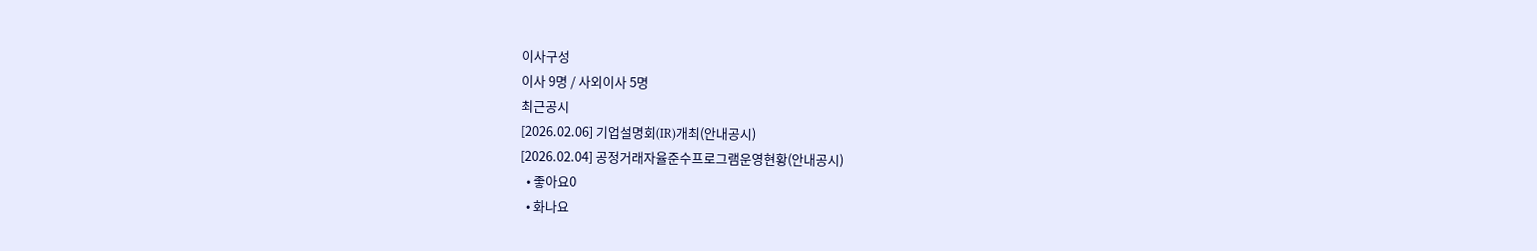이사구성
이사 9명 / 사외이사 5명
최근공시
[2026.02.06] 기업설명회(IR)개최(안내공시)
[2026.02.04] 공정거래자율준수프로그램운영현황(안내공시)
  • 좋아요0
  • 화나요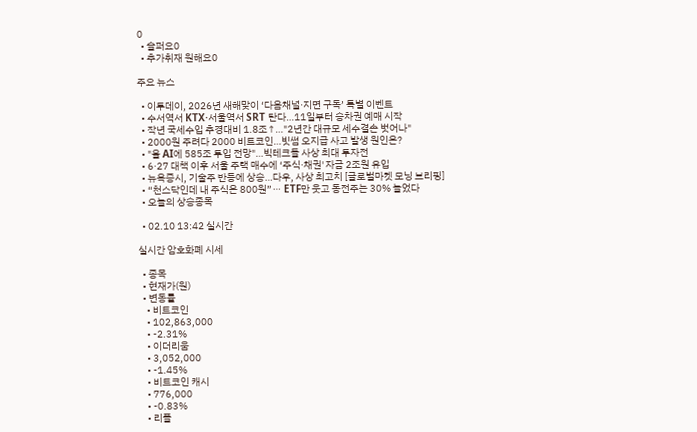0
  • 슬퍼요0
  • 추가취재 원해요0

주요 뉴스

  • 이투데이, 2026년 새해맞이 ‘다음채널·지면 구독’ 특별 이벤트
  • 수서역서 KTX·서울역서 SRT 탄다…11일부터 승차권 예매 시작
  • 작년 국세수입 추경대비 1.8조↑…"2년간 대규모 세수결손 벗어나"
  • 2000원 주려다 2000 비트코인…빗썸 오지급 사고 발생 원인은?
  • "올 AI에 585조 투입 전망"…빅테크들 사상 최대 투자전
  • 6·27 대책 이후 서울 주택 매수에 ‘주식·채권' 자금 2조원 유입
  • 뉴욕증시, 기술주 반등에 상승…다우, 사상 최고치 [글로벌마켓 모닝 브리핑]
  • “천스닥인데 내 주식은 800원”⋯ ETF만 웃고 동전주는 30% 늘었다
  • 오늘의 상승종목

  • 02.10 13:42 실시간

실시간 암호화폐 시세

  • 종목
  • 현재가(원)
  • 변동률
    • 비트코인
    • 102,863,000
    • -2.31%
    • 이더리움
    • 3,052,000
    • -1.45%
    • 비트코인 캐시
    • 776,000
    • -0.83%
    • 리플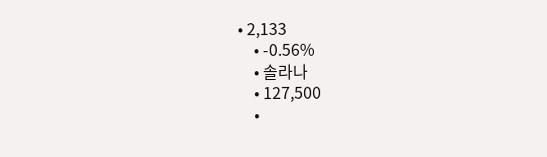• 2,133
    • -0.56%
    • 솔라나
    • 127,500
    •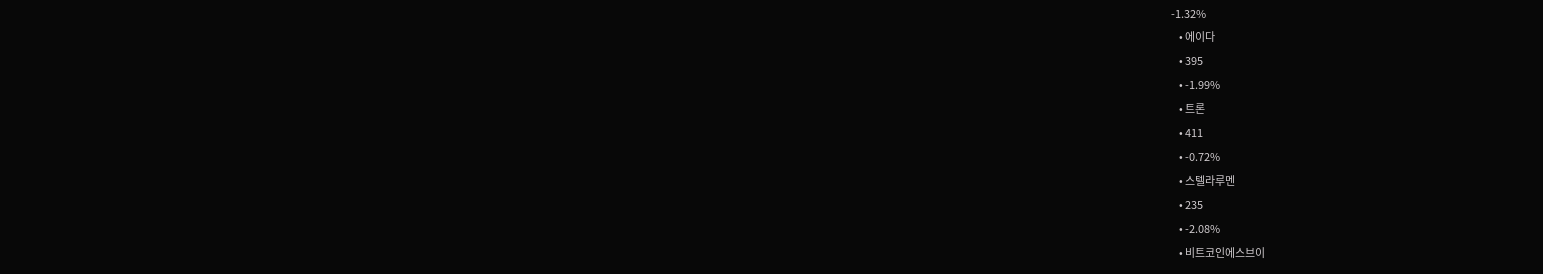-1.32%
    • 에이다
    • 395
    • -1.99%
    • 트론
    • 411
    • -0.72%
    • 스텔라루멘
    • 235
    • -2.08%
    • 비트코인에스브이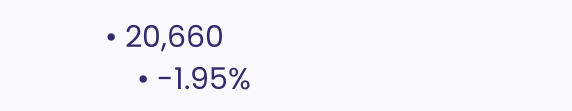• 20,660
    • -1.95%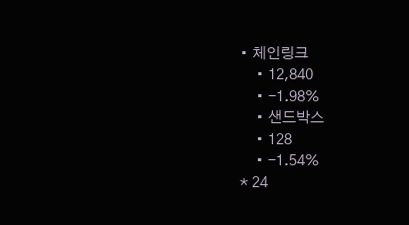• 체인링크
    • 12,840
    • -1.98%
    • 샌드박스
    • 128
    • -1.54%
* 24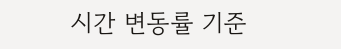시간 변동률 기준